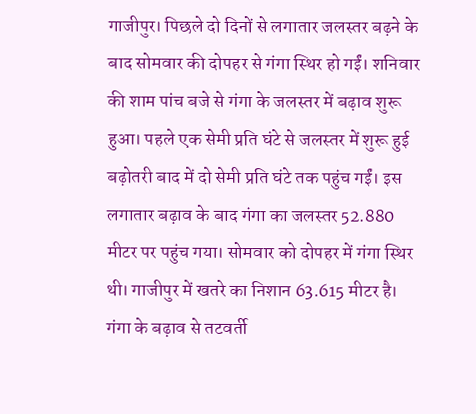गाजीपुर। पिछले दो दिनों से लगातार जलस्तर बढ़ने के बाद सोमवार की दोपहर से गंगा स्थिर हो गईं। शनिवार की शाम पांच बजे से गंगा के जलस्तर में बढ़ाव शुरू हुआ। पहले एक सेमी प्रति घंटे से जलस्तर में शुरू हुई बढ़ोतरी बाद में दो सेमी प्रति घंटे तक पहुंच गईं। इस लगातार बढ़ाव के बाद गंगा का जलस्तर 52.880 मीटर पर पहुंच गया। सोमवार को दोपहर में गंगा स्थिर थी। गाजीपुर में खतरे का निशान 63.615 मीटर है। गंगा के बढ़ाव से तटवर्ती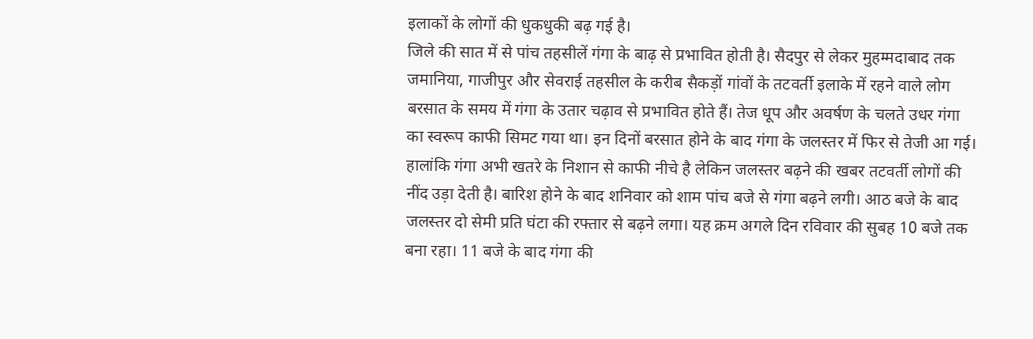इलाकों के लोगों की धुकधुकी बढ़ गई है।
जिले की सात में से पांच तहसीलें गंगा के बाढ़ से प्रभावित होती है। सैदपुर से लेकर मुहम्मदाबाद तक जमानिया, गाजीपुर और सेवराई तहसील के करीब सैकड़ों गांवों के तटवर्ती इलाके में रहने वाले लोग बरसात के समय में गंगा के उतार चढ़ाव से प्रभावित होते हैं। तेज धूप और अवर्षण के चलते उधर गंगा का स्वरूप काफी सिमट गया था। इन दिनों बरसात होने के बाद गंगा के जलस्तर में फिर से तेजी आ गई। हालांकि गंगा अभी खतरे के निशान से काफी नीचे है लेकिन जलस्तर बढ़ने की खबर तटवर्ती लोगों की नींद उड़ा देती है। बारिश होने के बाद शनिवार को शाम पांच बजे से गंगा बढ़ने लगी। आठ बजे के बाद जलस्तर दो सेमी प्रति घंटा की रफ्तार से बढ़ने लगा। यह क्रम अगले दिन रविवार की सुबह 10 बजे तक बना रहा। 11 बजे के बाद गंगा की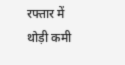रफ्तार में थोड़ी कमी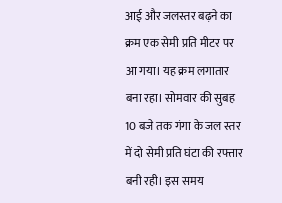आई और जलस्तर बढ़ने का क्रम एक सेमी प्रति मीटर पर आ गया। यह क्रम लगातार बना रहा। सोमवार की सुबह 10 बजे तक गंगा के जल स्तर में दो सेमी प्रति घंटा की रफ्तार बनी रही। इस समय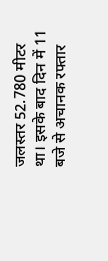जलस्तर 52.780 मीटर था। इसके बाद दिन में 11 बजे से अचानक रफ्तार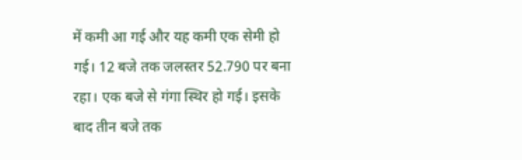में कमी आ गई और यह कमी एक सेमी हो गई। 12 बजे तक जलस्तर 52.790 पर बना रहा। एक बजे से गंगा स्थिर हो गई। इसके बाद तीन बजे तक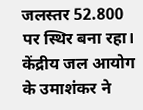जलस्तर 52.800 पर स्थिर बना रहा। केंद्रीय जल आयोग के उमाशंकर ने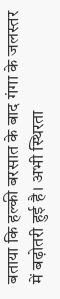बताया कि हल्की बरसात के बाद गंगा के जलस्तर में बढ़ोतरी हुई है। अभी स्थिरता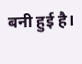बनी हुई है।